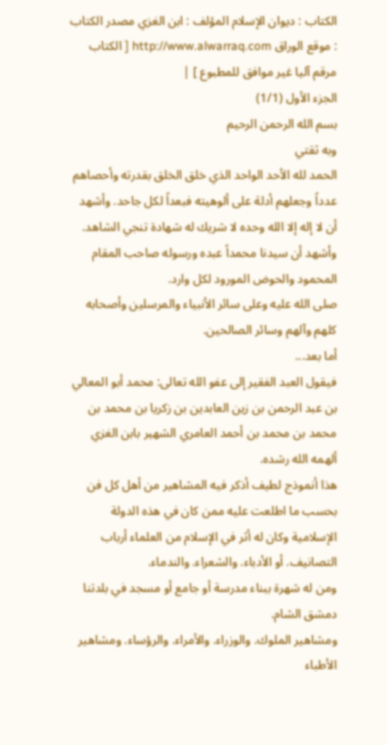الكتاب : ديوان الإسلام المؤلف : ابن الغزي مصدر الكتاب : موقع الوراق http://www.alwarraq.com [ الكتاب مرقم آليا غير موافق للمطبوع ] |
الجزء الأول (1/1)
بسم الله الرحمن الرحيم
وبه ثقتي
الحمد لله الأحد الواحد الذي خلق الخلق بقدرته وأحصاهم عدداً وجعلهم أدلة على ألوهيته فبعداً لكل جاحد. وأشهد أن لا إله إلا الله وحده لا شريك له شهادة تنجي الشاهد.
وأشهد أن سيدنا محمداً عبده ورسوله صاحب المقام المحمود والحوض المورود لكل وارد.
صلى الله عليه وعلى سائر الأنبياء والمرسلين وأصحابه كلهم وآلهم وسائر الصالحين.
أما بعد...
فيقول العبد الفقير إلى عفو الله تعالى: محمد أبو المعالي بن عبد الرحمن بن زين العابدين بن زكريا بن محمد بن محمد بن محمد بن أحمد العامري الشهير بابن الغزي ألهمه الله رشده.
هذا أنموذج لطيف أذكر فيه المشاهير من أهل كل فن بحسب ما اطلعت عليه ممن كان في هذه الدولة الإسلامية وكان له أثر في الإسلام من العلماء أرباب التصانيف. أو الأدباء. والشعراء. والندماء.
ومن له شهرة ببناء مدرسة أو جامع أو مسجد في بلدتنا دمشق الشام.
ومشاهير الملوك. والوزراء. والأمراء. والرؤساء. ومشاهير الأطباء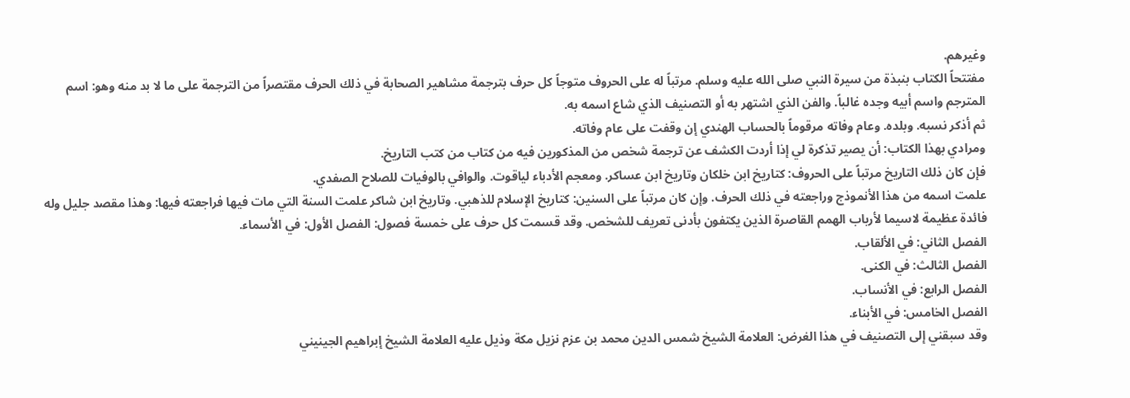وغيرهم.
مفتتحاً الكتاب بنبذة من سيرة النبي صلى الله عليه وسلم. مرتباً له على الحروف متوجاً كل حرف بترجمة مشاهير الصحابة في ذلك الحرف مقتصراً من الترجمة على ما لا بد منه وهو: اسم المترجم واسم أبيه وجده غالباً. والفن الذي اشتهر به أو التصنيف الذي شاع اسمه به.
ثم أذكر نسبه. وبلده. وعام وفاته مرقوماً بالحساب الهندي إن وقفت على عام وفاته.
ومرادي بهذا الكتاب: أن يصير تذكرة لي إذا أردت الكشف عن ترجمة شخص من المذكورين فيه من كتاب من كتب التاريخ.
فإن كان ذلك التاريخ مرتباً على الحروف: كتاريخ ابن خلكان وتاريخ ابن عساكر. ومعجم الأدباء لياقوت. والوافي بالوفيات للصلاح الصفدي.
علمت اسمه من هذا الأنموذج وراجعته في ذلك الحرف. وإن كان مرتباً على السنين: كتاريخ الإسلام للذهبي. وتاريخ ابن شاكر علمت السنة التي مات فيها فراجعته فيها: وهذا مقصد جليل وله فائدة عظيمة لاسيما لأرباب الهمم القاصرة الذين يكتفون بأدنى تعريف للشخص. وقد قسمت كل حرف على خمسة فصول: الفصل الأول: في الأسماء.
الفصل الثاني: في الألقاب.
الفصل الثالث: في الكنى.
الفصل الرابع: في الأنساب.
الفصل الخامس: في الأبناء.
وقد سبقني إلى التصنيف في هذا الغرض: العلامة الشيخ شمس الدين محمد بن عزم نزيل مكة وذيل عليه العلامة الشيخ إبراهيم الجينيني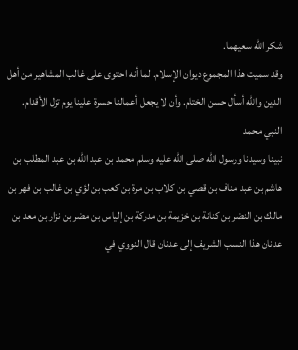شكر الله سعيهما.
وقد سميت هذا المجموع ديوان الإسلام. لما أنه احتوى على غالب المشاهير من أهل الدين والله أسأل حسن الختام. وأن لا يجعل أعمالنا حسرة علينا يوم تزل الأقدام.
النبي محمد
نبينا وسيدنا ورسول الله صلى الله عليه وسلم محمد بن عبد الله بن عبد المطلب بن هاشم بن عبد مناف بن قصي بن كلاب بن مرة بن كعب بن لؤي بن غالب بن فهر بن مالك بن النضر بن كنانة بن خزيمة بن مدركة بن إلياس بن مضر بن نزار بن معد بن عدنان هذا النسب الشريف إلى عدنان قال النووي في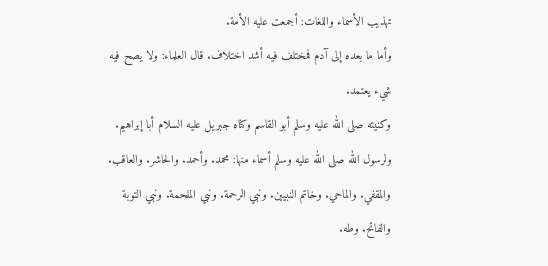تهذيب الأسماء واللغات: أجمعت عليه الأمة.
وأما ما بعده إلى آدم فمختلف فيه أشد اختلاف. قال العلماء: ولا يصح فيه شيء يعتمد.
وكنيته صلى الله عليه وسلم أبو القاسم وكناه جبريل عليه السلام أبا إبراهيم.
ولرسول الله صلى الله عليه وسلم أسماء منها: محمد. وأحمد. والحاشر. والعاقب. والمقفي. والماحي. وخاتم النبيين. ونبي الرحمة. ونبي الملحمة. ونبي التوبة والفاتح. وطه.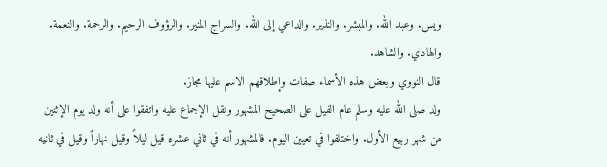ويس. وعبد الله. والمبشر. والنذير. والداعي إلى الله. والسراج المنير. والرؤوف الرحيم. والرحمة. والنعمة. والهادي. والشاهد.
قال النووي وبعض هذه الأسماء صفات وإطلاقهم الاسم عليها مجاز.
ولد صلى الله عليه وسلم عام الفيل على الصحيح المشهور ونقل الإجماع عليه واتفقوا على أنه ولد يوم الإثنين من شهر ربيع الأول. واختلفوا في تعيين اليوم. فالمشهور أنه في ثاني عشره قيل ليلاً وقيل نهاراً وقيل في ثانيه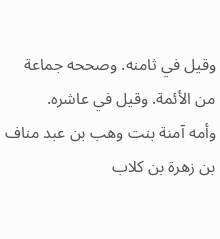وقيل في ثامنه. وصححه جماعة من الأئمة. وقيل في عاشره.
وأمه آمنة بنت وهب بن عبد مناف بن زهرة بن كلاب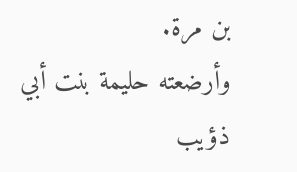بن مرة.
وأرضعته حليمة بنت أبي ذؤيب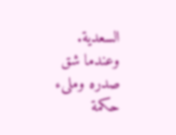السعدية.
وعندما شق صدره وملىء حكمة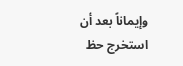وإيماناً بعد أن استخرج حظ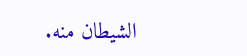الشيطان منه.